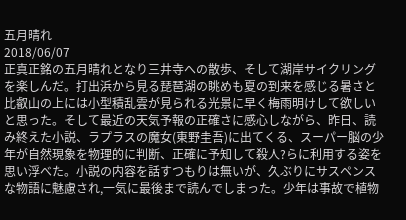五月晴れ
2018/06/07
正真正銘の五月晴れとなり三井寺への散歩、そして湖岸サイクリングを楽しんだ。打出浜から見る琵琶湖の眺めも夏の到来を感じる暑さと比叡山の上には小型積乱雲が見られる光景に早く梅雨明けして欲しいと思った。そして最近の天気予報の正確さに感心しながら、昨日、読み終えた小説、ラプラスの魔女(東野圭吾)に出てくる、スーパー脳の少年が自然現象を物理的に判断、正確に予知して殺人?らに利用する姿を思い浮べた。小説の内容を話すつもりは無いが、久ぶりにサスペンスな物語に魅慮され,一気に最後まで読んでしまった。少年は事故で植物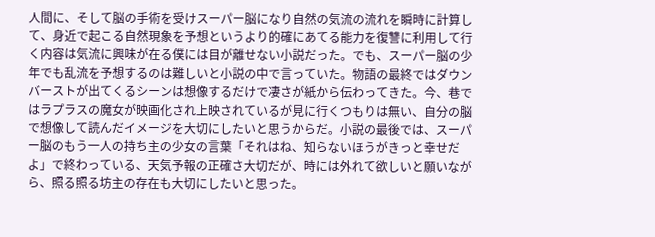人間に、そして脳の手術を受けスーパー脳になり自然の気流の流れを瞬時に計算して、身近で起こる自然現象を予想というより的確にあてる能力を復讐に利用して行く内容は気流に興味が在る僕には目が離せない小説だった。でも、スーパー脳の少年でも乱流を予想するのは難しいと小説の中で言っていた。物語の最終ではダウンバーストが出てくるシーンは想像するだけで凄さが紙から伝わってきた。今、巷ではラプラスの魔女が映画化され上映されているが見に行くつもりは無い、自分の脳で想像して読んだイメージを大切にしたいと思うからだ。小説の最後では、スーパー脳のもう一人の持ち主の少女の言葉「それはね、知らないほうがきっと幸せだよ」で終わっている、天気予報の正確さ大切だが、時には外れて欲しいと願いながら、照る照る坊主の存在も大切にしたいと思った。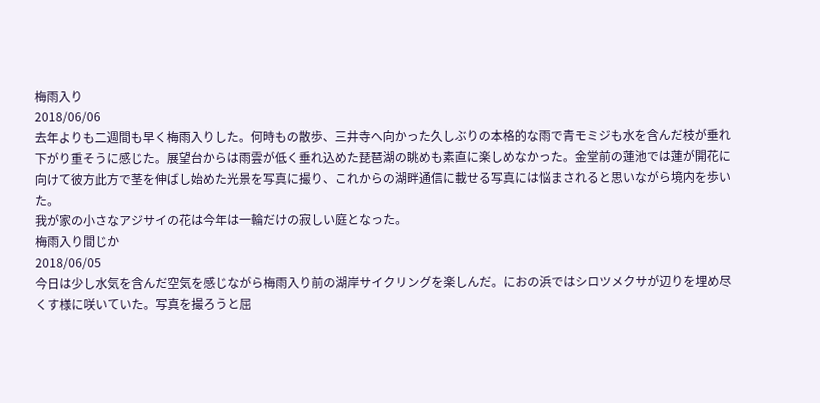梅雨入り
2018/06/06
去年よりも二週間も早く梅雨入りした。何時もの散歩、三井寺へ向かった久しぶりの本格的な雨で青モミジも水を含んだ枝が垂れ下がり重そうに感じた。展望台からは雨雲が低く垂れ込めた琵琶湖の眺めも素直に楽しめなかった。金堂前の蓮池では蓮が開花に向けて彼方此方で茎を伸ばし始めた光景を写真に撮り、これからの湖畔通信に載せる写真には悩まされると思いながら境内を歩いた。
我が家の小さなアジサイの花は今年は一輪だけの寂しい庭となった。
梅雨入り間じか
2018/06/05
今日は少し水気を含んだ空気を感じながら梅雨入り前の湖岸サイクリングを楽しんだ。におの浜ではシロツメクサが辺りを埋め尽くす様に咲いていた。写真を撮ろうと屈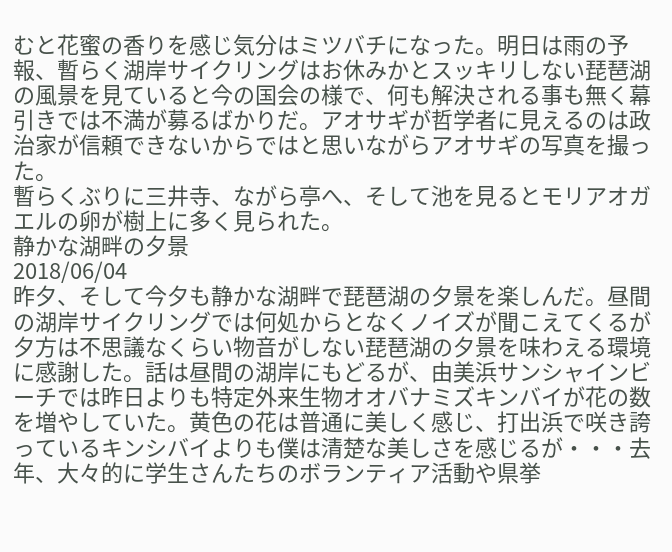むと花蜜の香りを感じ気分はミツバチになった。明日は雨の予報、暫らく湖岸サイクリングはお休みかとスッキリしない琵琶湖の風景を見ていると今の国会の様で、何も解決される事も無く幕引きでは不満が募るばかりだ。アオサギが哲学者に見えるのは政治家が信頼できないからではと思いながらアオサギの写真を撮った。
暫らくぶりに三井寺、ながら亭へ、そして池を見るとモリアオガエルの卵が樹上に多く見られた。
静かな湖畔の夕景
2018/06/04
昨夕、そして今夕も静かな湖畔で琵琶湖の夕景を楽しんだ。昼間の湖岸サイクリングでは何処からとなくノイズが聞こえてくるが夕方は不思議なくらい物音がしない琵琶湖の夕景を味わえる環境に感謝した。話は昼間の湖岸にもどるが、由美浜サンシャインビーチでは昨日よりも特定外来生物オオバナミズキンバイが花の数を増やしていた。黄色の花は普通に美しく感じ、打出浜で咲き誇っているキンシバイよりも僕は清楚な美しさを感じるが・・・去年、大々的に学生さんたちのボランティア活動や県挙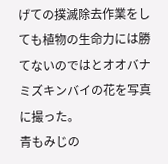げての撲滅除去作業をしても植物の生命力には勝てないのではとオオバナミズキンバイの花を写真に撮った。
青もみじの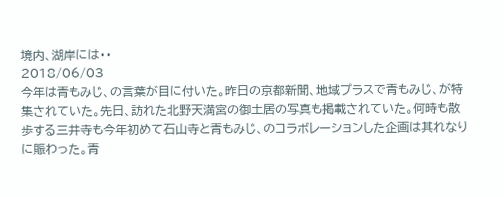境内、湖岸には・・
2018/06/03
今年は青もみじ、の言葉が目に付いた。昨日の京都新聞、地域プラスで青もみじ、が特集されていた。先日、訪れた北野天満宮の御土居の写真も掲載されていた。何時も散歩する三井寺も今年初めて石山寺と青もみじ、のコラボレーションした企画は其れなりに賑わった。青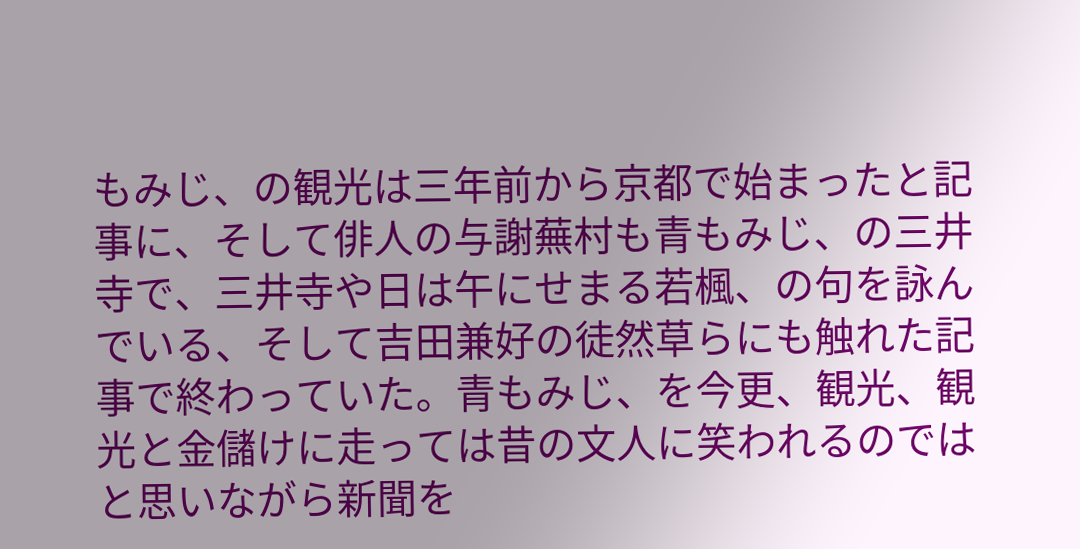もみじ、の観光は三年前から京都で始まったと記事に、そして俳人の与謝蕪村も青もみじ、の三井寺で、三井寺や日は午にせまる若楓、の句を詠んでいる、そして吉田兼好の徒然草らにも触れた記事で終わっていた。青もみじ、を今更、観光、観光と金儲けに走っては昔の文人に笑われるのではと思いながら新聞を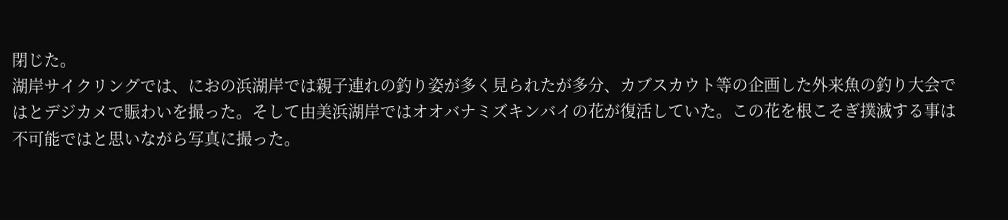閉じた。
湖岸サイクリングでは、におの浜湖岸では親子連れの釣り姿が多く見られたが多分、カブスカウト等の企画した外来魚の釣り大会ではとデジカメで賑わいを撮った。そして由美浜湖岸ではオオバナミズキンバイの花が復活していた。この花を根こそぎ撲滅する事は不可能ではと思いながら写真に撮った。